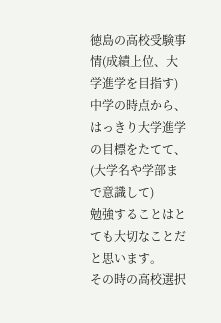徳島の高校受験事情(成績上位、大学進学を目指す)
中学の時点から、
はっきり大学進学の目標をたてて、(大学名や学部まで意識して)
勉強することはとても大切なことだと思います。
その時の高校選択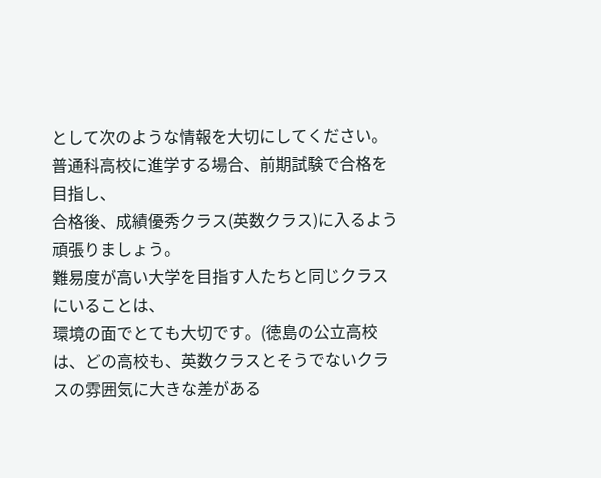として次のような情報を大切にしてください。
普通科高校に進学する場合、前期試験で合格を目指し、
合格後、成績優秀クラス(英数クラス)に入るよう頑張りましょう。
難易度が高い大学を目指す人たちと同じクラスにいることは、
環境の面でとても大切です。(徳島の公立高校は、どの高校も、英数クラスとそうでないクラスの雰囲気に大きな差がある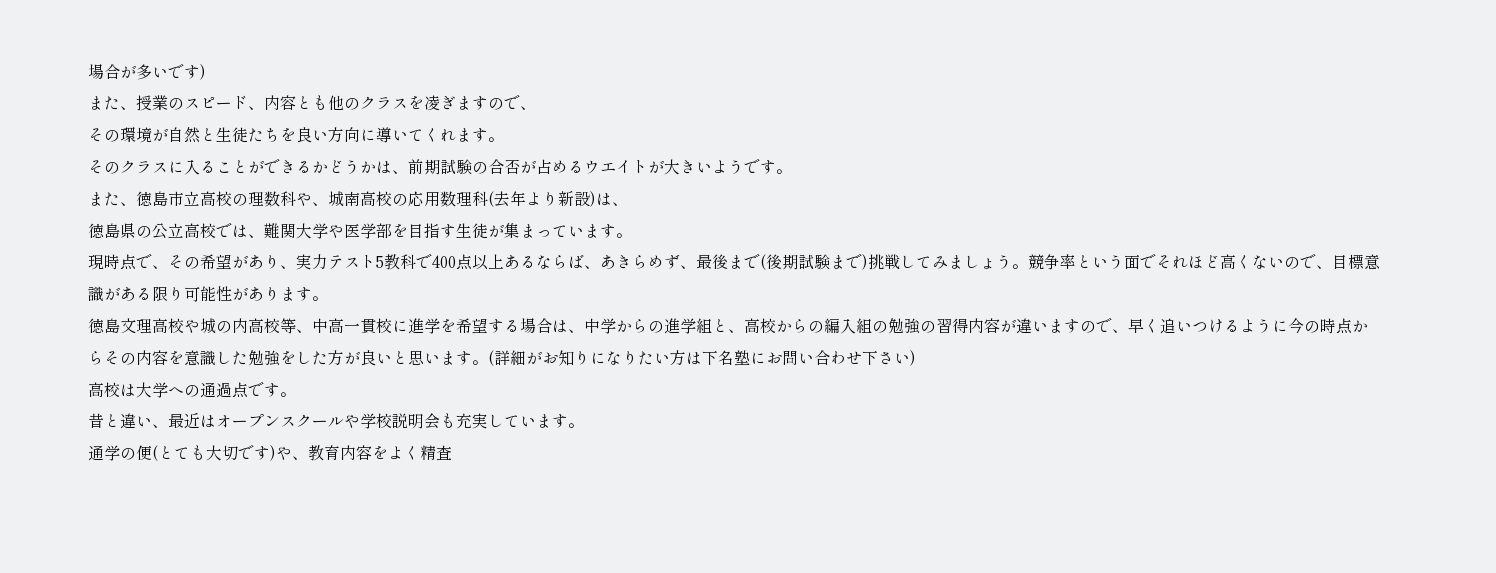場合が多いです)
また、授業のスピード、内容とも他のクラスを凌ぎますので、
その環境が自然と生徒たちを良い方向に導いてくれます。
そのクラスに入ることができるかどうかは、前期試験の合否が占めるウエイトが大きいようです。
また、徳島市立高校の理数科や、城南高校の応用数理科(去年より新設)は、
徳島県の公立高校では、難関大学や医学部を目指す生徒が集まっています。
現時点で、その希望があり、実力テスト5教科で400点以上あるならば、あきらめず、最後まで(後期試験まで)挑戦してみましょう。競争率という面でそれほど高くないので、目標意識がある限り可能性があります。
徳島文理高校や城の内高校等、中高一貫校に進学を希望する場合は、中学からの進学組と、高校からの編入組の勉強の習得内容が違いますので、早く追いつけるように今の時点からその内容を意識した勉強をした方が良いと思います。(詳細がお知りになりたい方は下名塾にお問い合わせ下さい)
高校は大学への通過点です。
昔と違い、最近はオープンスクールや学校説明会も充実しています。
通学の便(とても大切です)や、教育内容をよく精査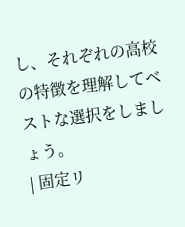し、それぞれの高校の特徴を理解してベストな選択をしましょう。
| 固定リ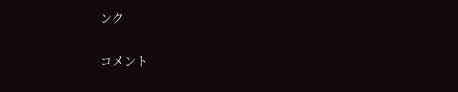ンク


コメント